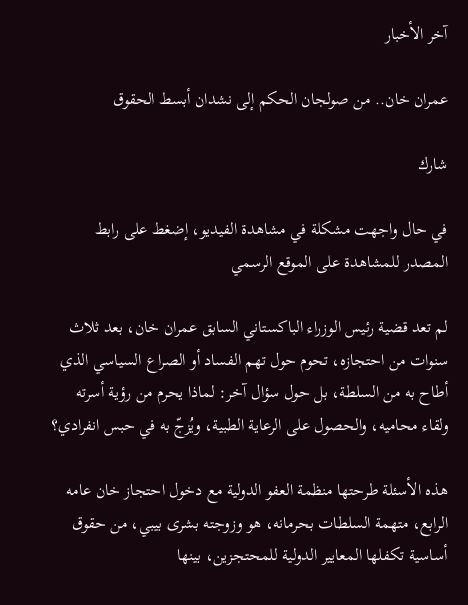آخر الأخبار

عمران خان.. من صولجان الحكم إلى نشدان أبسط الحقوق

شارك

في حال واجهت مشكلة في مشاهدة الفيديو، إضغط على رابط المصدر للمشاهدة على الموقع الرسمي

لم تعد قضية رئيس الوزراء الباكستاني السابق عمران خان، بعد ثلاث سنوات من احتجازه، تحوم حول تهم الفساد أو الصراع السياسي الذي أطاح به من السلطة، بل حول سؤال آخر: لماذا يحرم من رؤية أسرته ولقاء محاميه، والحصول على الرعاية الطبية، ويُزجّ به في حبس انفرادي؟

هذه الأسئلة طرحتها منظمة العفو الدولية مع دخول احتجاز خان عامه الرابع، متهمة السلطات بحرمانه، هو وزوجته بشرى بيبي، من حقوق أساسية تكفلها المعايير الدولية للمحتجزين، بينها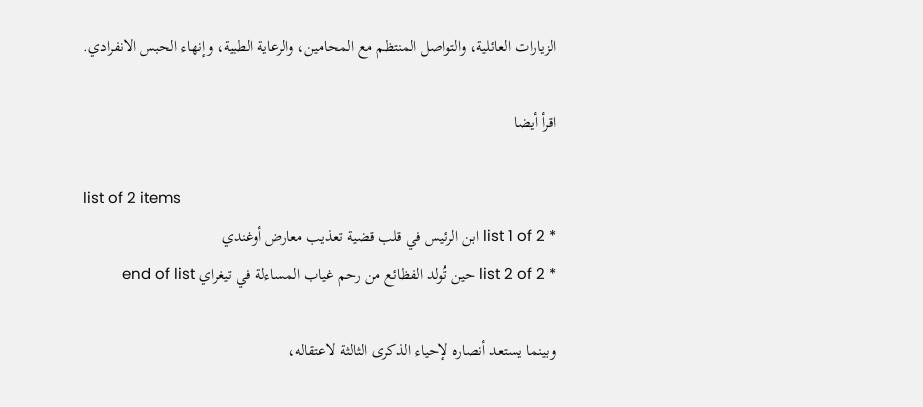الزيارات العائلية، والتواصل المنتظم مع المحامين، والرعاية الطبية، وإنهاء الحبس الانفرادي.

اقرأ أيضا

list of 2 items
* list 1 of 2 ابن الرئيس في قلب قضية تعذيب معارض أوغندي
* list 2 of 2 حين تُولد الفظائع من رحم غياب المساءلة في تيغراي end of list

وبينما يستعد أنصاره لإحياء الذكرى الثالثة لاعتقاله،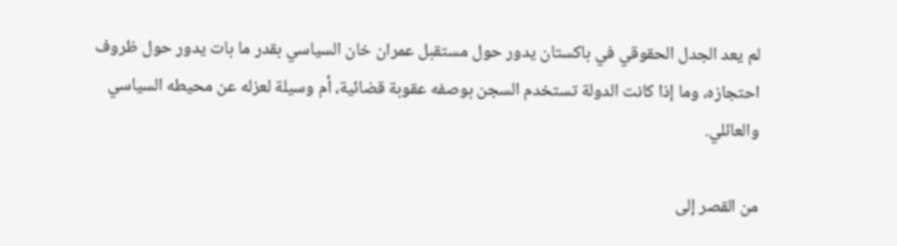لم يعد الجدل الحقوقي في باكستان يدور حول مستقبل عمران خان السياسي بقدر ما بات يدور حول ظروف احتجازه، وما إذا كانت الدولة تستخدم السجن بوصفه عقوبة قضائية، أم وسيلة لعزله عن محيطه السياسي والعائلي.

من القصر إلى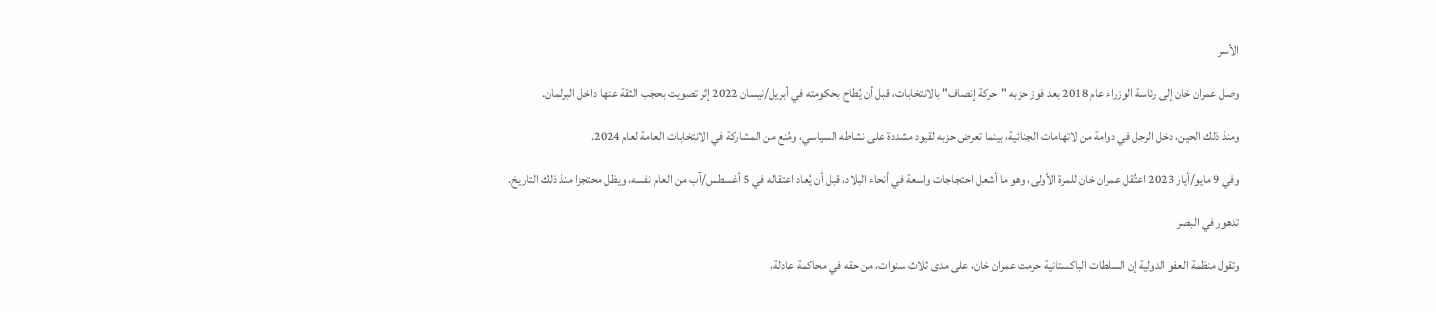الأسر

وصل عمران خان إلى رئاسة الوزراء عام 2018 بعد فوز حزبه "حركة إنصاف" بالانتخابات، قبل أن يُطاح بحكومته في أبريل/نيسان 2022 إثر تصويت بحجب الثقة عنها داخل البرلمان.

ومنذ ذلك الحين، دخل الرجل في دوامة من لاتهامات الجنائية، بينما تعرض حزبه لقيود مشددة على نشاطه السياسي، ومُنع من المشاركة في الانتخابات العامة لعام 2024.

وفي 9 مايو/أيار 2023 اعتُقل عمران خان للمرة الأولى، وهو ما أشعل احتجاجات واسعة في أنحاء البلاد، قبل أن يُعاد اعتقاله في 5 أغسطس/آب من العام نفسه، ويظل محتجزا منذ ذلك التاريخ.

تدهور في البصر

وتقول منظمة العفو الدولية إن السلطات الباكستانية حرمت عمران خان، على مدى ثلاث سنوات، من حقه في محاكمة عادلة،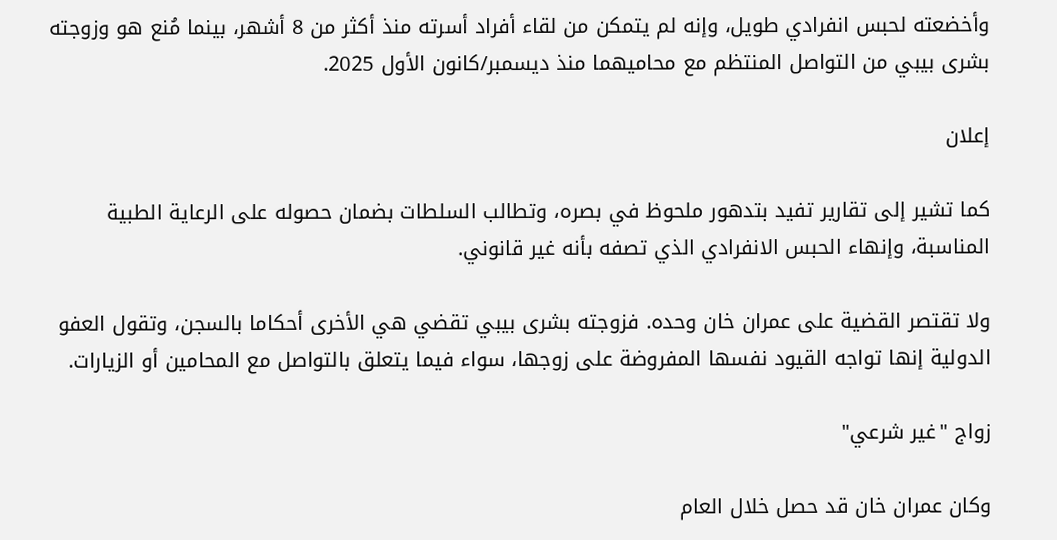وأخضعته لحبس انفرادي طويل، وإنه لم يتمكن من لقاء أفراد أسرته منذ أكثر من 8 أشهر، بينما مُنع هو وزوجته بشرى بيبي من التواصل المنتظم مع محاميهما منذ ديسمبر/كانون الأول 2025.

إعلان

كما تشير إلى تقارير تفيد بتدهور ملحوظ في بصره، وتطالب السلطات بضمان حصوله على الرعاية الطبية المناسبة، وإنهاء الحبس الانفرادي الذي تصفه بأنه غير قانوني.

ولا تقتصر القضية على عمران خان وحده. فزوجته بشرى بيبي تقضي هي الأخرى أحكاما بالسجن، وتقول العفو الدولية إنها تواجه القيود نفسها المفروضة على زوجها، سواء فيما يتعلق بالتواصل مع المحامين أو الزيارات.

زواج "غير شرعي"

وكان عمران خان قد حصل خلال العام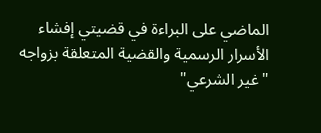الماضي على البراءة في قضيتي إفشاء الأسرار الرسمية والقضية المتعلقة بزواجه "غير الشرعي"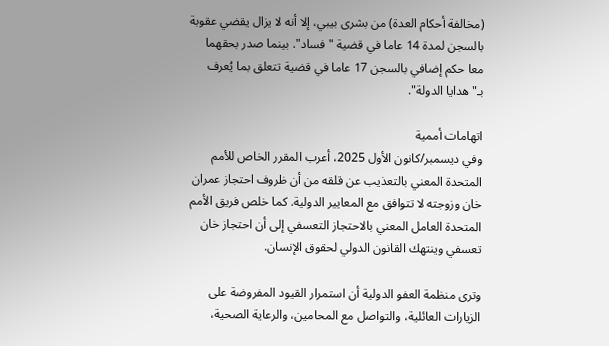(مخالفة أحكام العدة) من بشرى بيبي، إلا أنه لا يزال يقضي عقوبة بالسجن لمدة 14 عاما في قضية "فساد". بينما صدر بحقهما معا حكم إضافي بالسجن 17 عاما في قضية تتعلق بما يُعرف بـ"هدايا الدولة".

اتهامات أممية
وفي ديسمبر/كانون الأول 2025، أعرب المقرر الخاص للأمم المتحدة المعني بالتعذيب عن قلقه من أن ظروف احتجاز عمران خان وزوجته لا تتوافق مع المعايير الدولية. كما خلص فريق الأمم المتحدة العامل المعني بالاحتجاز التعسفي إلى أن احتجاز خان تعسفي وينتهك القانون الدولي لحقوق الإنسان.

وترى منظمة العفو الدولية أن استمرار القيود المفروضة على الزيارات العائلية، والتواصل مع المحامين، والرعاية الصحية،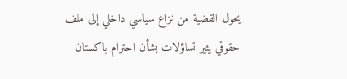يحول القضية من نزاع سياسي داخلي إلى ملف حقوقي يثير تساؤلات بشأن احترام باكستان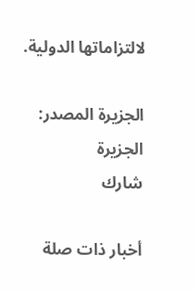لالتزاماتها الدولية.

الجزيرة المصدر: الجزيرة
شارك

أخبار ذات صلة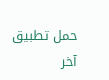حمل تطبيق آخر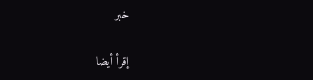خبر

إقرأ أيضا